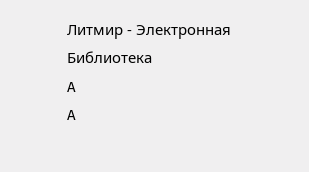Литмир - Электронная Библиотека
A
A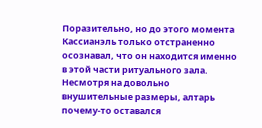Поразительно, но до этого момента Кассианэль только отстраненно осознавал, что он находится именно в этой части ритуального зала. Несмотря на довольно внушительные размеры, алтарь почему-то оставался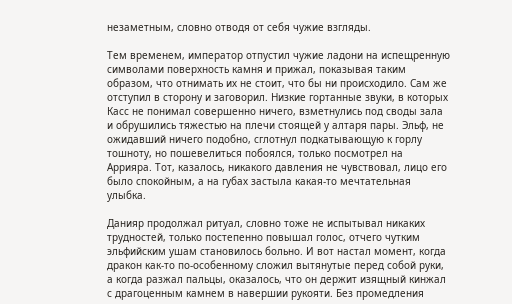незаметным, словно отводя от себя чужие взгляды.

Тем временем, император отпустил чужие ладони на испещренную символами поверхность камня и прижал, показывая таким образом, что отнимать их не стоит, что бы ни происходило. Сам же отступил в сторону и заговорил. Низкие гортанные звуки, в которых Касс не понимал совершенно ничего, взметнулись под своды зала и обрушились тяжестью на плечи стоящей у алтаря пары. Эльф, не ожидавший ничего подобно, сглотнул подкатывающую к горлу тошноту, но пошевелиться побоялся, только посмотрел на Аррияра. Тот, казалось, никакого давления не чувствовал, лицо его было спокойным, а на губах застыла какая-то мечтательная улыбка.

Данияр продолжал ритуал, словно тоже не испытывал никаких трудностей, только постепенно повышал голос, отчего чутким эльфийским ушам становилось больно. И вот настал момент, когда дракон как-то по-особенному сложил вытянутые перед собой руки, а когда разжал пальцы, оказалось, что он держит изящный кинжал с драгоценным камнем в навершии рукояти. Без промедления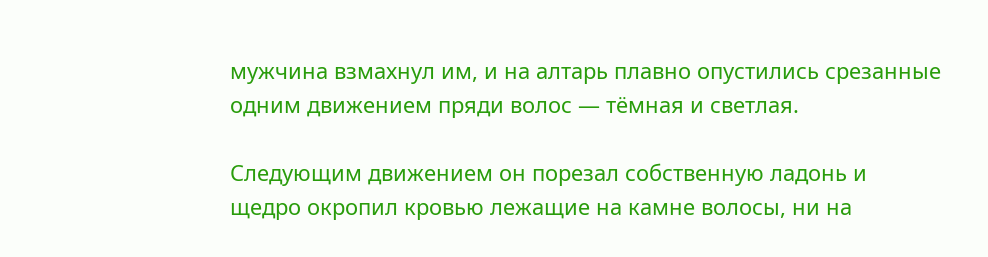мужчина взмахнул им, и на алтарь плавно опустились срезанные одним движением пряди волос — тёмная и светлая.

Следующим движением он порезал собственную ладонь и щедро окропил кровью лежащие на камне волосы, ни на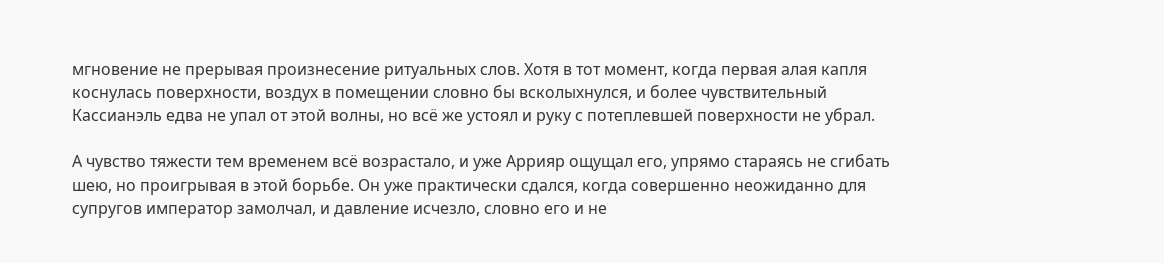мгновение не прерывая произнесение ритуальных слов. Хотя в тот момент, когда первая алая капля коснулась поверхности, воздух в помещении словно бы всколыхнулся, и более чувствительный Кассианэль едва не упал от этой волны, но всё же устоял и руку с потеплевшей поверхности не убрал.

А чувство тяжести тем временем всё возрастало, и уже Аррияр ощущал его, упрямо стараясь не сгибать шею, но проигрывая в этой борьбе. Он уже практически сдался, когда совершенно неожиданно для супругов император замолчал, и давление исчезло, словно его и не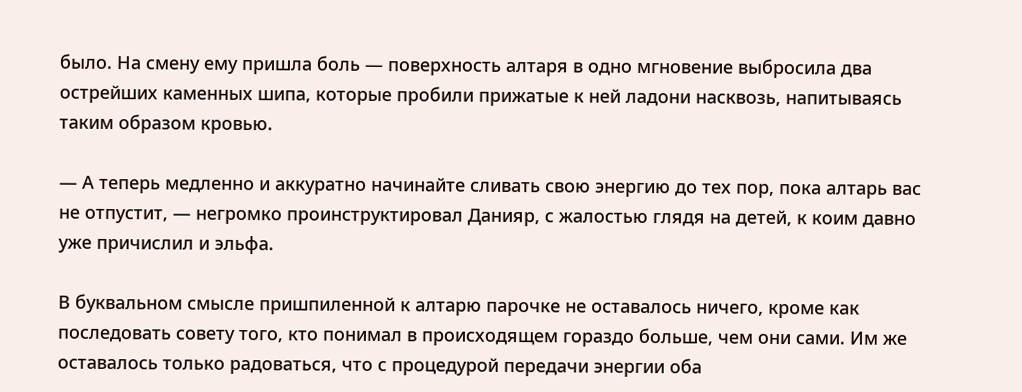было. На смену ему пришла боль — поверхность алтаря в одно мгновение выбросила два острейших каменных шипа, которые пробили прижатые к ней ладони насквозь, напитываясь таким образом кровью.

— А теперь медленно и аккуратно начинайте сливать свою энергию до тех пор, пока алтарь вас не отпустит, — негромко проинструктировал Данияр, с жалостью глядя на детей, к коим давно уже причислил и эльфа.

В буквальном смысле пришпиленной к алтарю парочке не оставалось ничего, кроме как последовать совету того, кто понимал в происходящем гораздо больше, чем они сами. Им же оставалось только радоваться, что с процедурой передачи энергии оба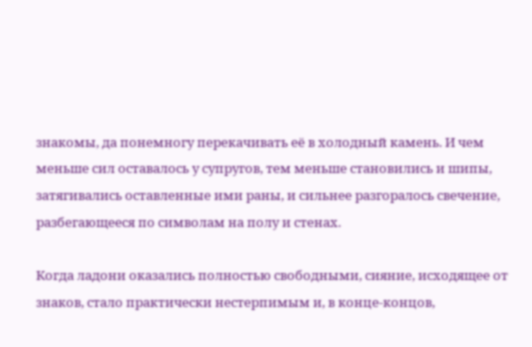знакомы, да понемногу перекачивать её в холодный камень. И чем меньше сил оставалось у супругов, тем меньше становились и шипы, затягивались оставленные ими раны, и сильнее разгоралось свечение, разбегающееся по символам на полу и стенах.

Когда ладони оказались полностью свободными, сияние, исходящее от знаков, стало практически нестерпимым и, в конце-концов,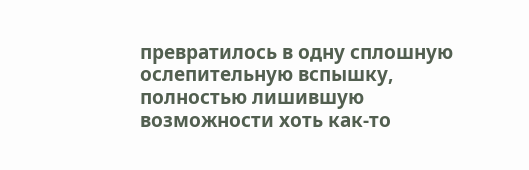превратилось в одну сплошную ослепительную вспышку, полностью лишившую возможности хоть как-то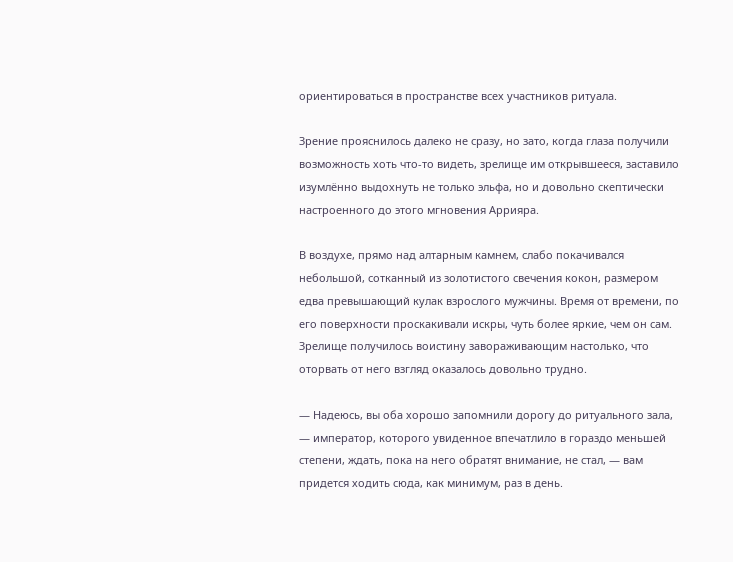ориентироваться в пространстве всех участников ритуала.

Зрение прояснилось далеко не сразу, но зато, когда глаза получили возможность хоть что-то видеть, зрелище им открывшееся, заставило изумлённо выдохнуть не только эльфа, но и довольно скептически настроенного до этого мгновения Аррияра.

В воздухе, прямо над алтарным камнем, слабо покачивался небольшой, сотканный из золотистого свечения кокон, размером едва превышающий кулак взрослого мужчины. Время от времени, по его поверхности проскакивали искры, чуть более яркие, чем он сам. Зрелище получилось воистину завораживающим настолько, что оторвать от него взгляд оказалось довольно трудно.

— Надеюсь, вы оба хорошо запомнили дорогу до ритуального зала, — император, которого увиденное впечатлило в гораздо меньшей степени, ждать, пока на него обратят внимание, не стал, — вам придется ходить сюда, как минимум, раз в день.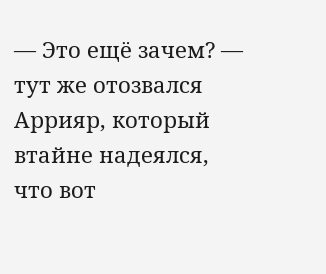— Это ещё зачем? — тут же отозвался Аррияр, который втайне надеялся, что вот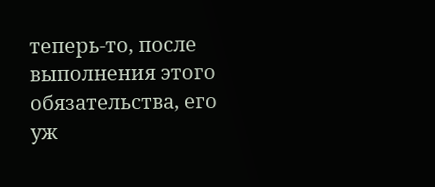теперь-то, после выполнения этого обязательства, его уж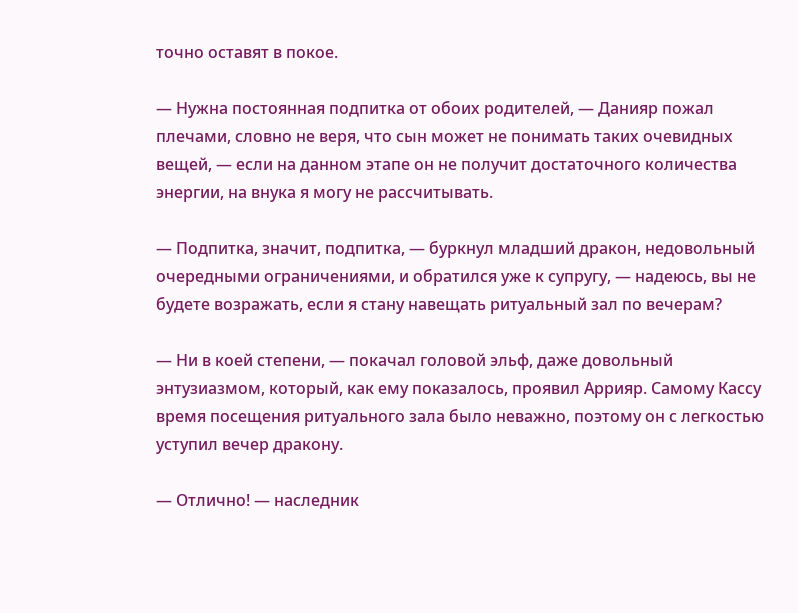точно оставят в покое.

— Нужна постоянная подпитка от обоих родителей, — Данияр пожал плечами, словно не веря, что сын может не понимать таких очевидных вещей, — если на данном этапе он не получит достаточного количества энергии, на внука я могу не рассчитывать.

— Подпитка, значит, подпитка, — буркнул младший дракон, недовольный очередными ограничениями, и обратился уже к супругу, — надеюсь, вы не будете возражать, если я стану навещать ритуальный зал по вечерам?

— Ни в коей степени, — покачал головой эльф, даже довольный энтузиазмом, который, как ему показалось, проявил Аррияр. Самому Кассу время посещения ритуального зала было неважно, поэтому он с легкостью уступил вечер дракону.

— Отлично! — наследник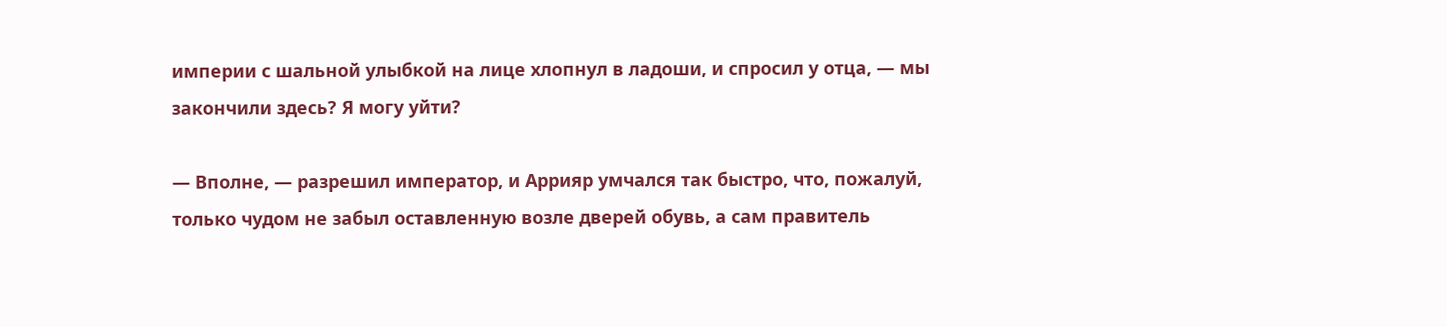империи с шальной улыбкой на лице хлопнул в ладоши, и спросил у отца, — мы закончили здесь? Я могу уйти?

— Вполне, — разрешил император, и Аррияр умчался так быстро, что, пожалуй, только чудом не забыл оставленную возле дверей обувь, а сам правитель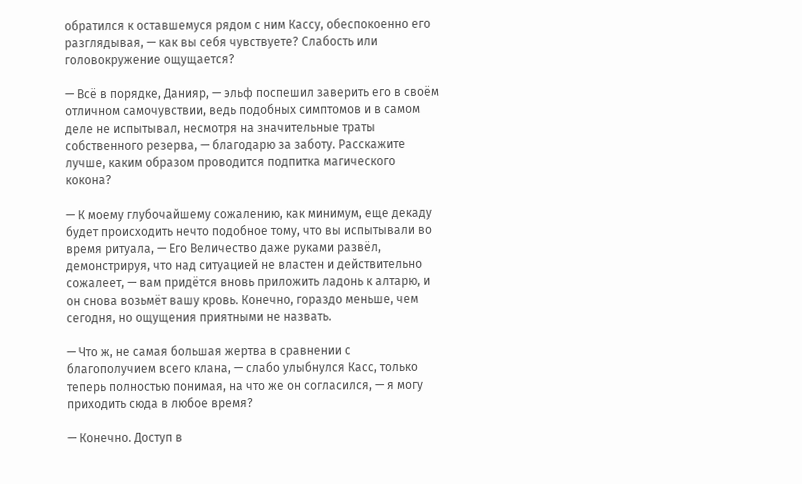обратился к оставшемуся рядом с ним Кассу, обеспокоенно его разглядывая, — как вы себя чувствуете? Слабость или головокружение ощущается?

— Всё в порядке, Данияр, — эльф поспешил заверить его в своём отличном самочувствии, ведь подобных симптомов и в самом деле не испытывал, несмотря на значительные траты собственного резерва, — благодарю за заботу. Расскажите лучше, каким образом проводится подпитка магического кокона?

— К моему глубочайшему сожалению, как минимум, еще декаду будет происходить нечто подобное тому, что вы испытывали во время ритуала, — Его Величество даже руками развёл, демонстрируя, что над ситуацией не властен и действительно сожалеет, — вам придётся вновь приложить ладонь к алтарю, и он снова возьмёт вашу кровь. Конечно, гораздо меньше, чем сегодня, но ощущения приятными не назвать.

— Что ж, не самая большая жертва в сравнении с благополучием всего клана, — слабо улыбнулся Касс, только теперь полностью понимая, на что же он согласился, — я могу приходить сюда в любое время?

— Конечно. Доступ в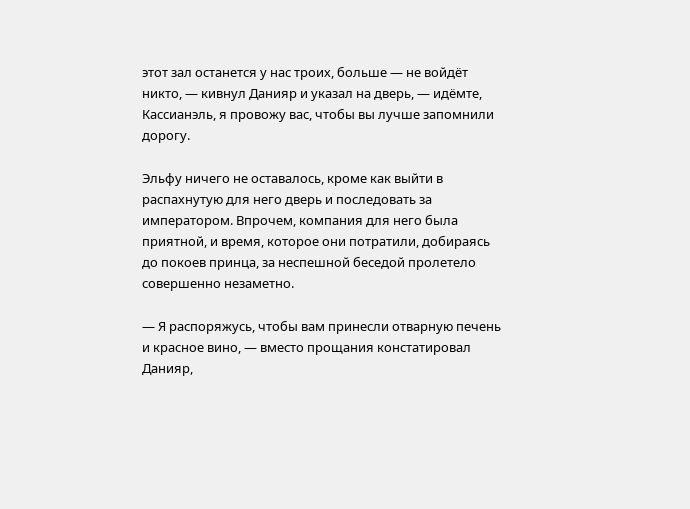этот зал останется у нас троих, больше — не войдёт никто, — кивнул Данияр и указал на дверь, — идёмте, Кассианэль, я провожу вас, чтобы вы лучше запомнили дорогу.

Эльфу ничего не оставалось, кроме как выйти в распахнутую для него дверь и последовать за императором. Впрочем, компания для него была приятной, и время, которое они потратили, добираясь до покоев принца, за неспешной беседой пролетело совершенно незаметно.

— Я распоряжусь, чтобы вам принесли отварную печень и красное вино, — вместо прощания констатировал Данияр,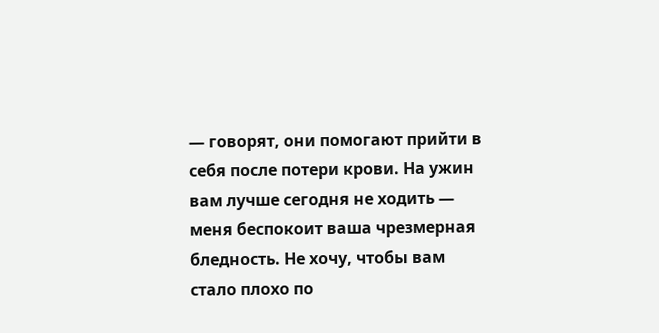— говорят, они помогают прийти в себя после потери крови. На ужин вам лучше сегодня не ходить — меня беспокоит ваша чрезмерная бледность. Не хочу, чтобы вам стало плохо по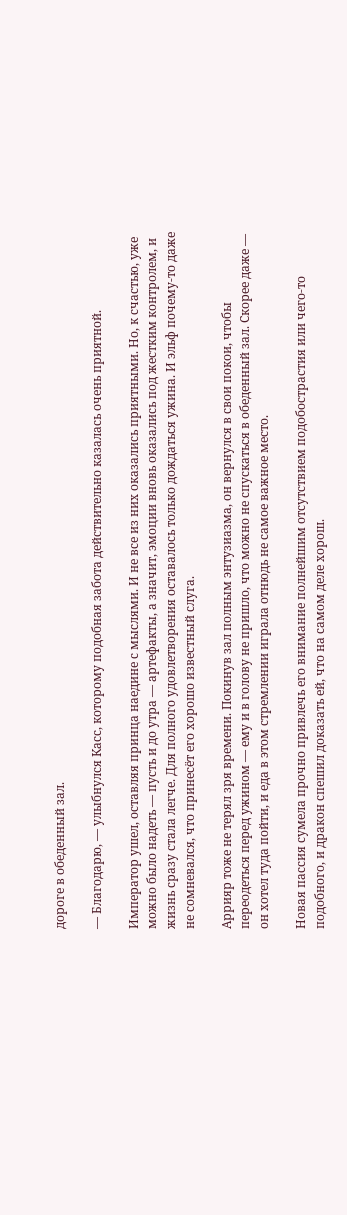дороге в обеденный зал.

— Благодарю, — улыбнулся Касс, которому подобная забота действительно казалась очень приятной.

Император ушел, оставляя принца наедине с мыслями. И не все из них оказались приятными. Но, к счастью, уже можно было надеть — пусть и до утра — артефакты, а значит, эмоции вновь оказались под жестким контролем, и жизнь сразу стала легче. Для полного удовлетворения оставалось только дождаться ужина. И эльф почему-то даже не сомневался, что принесёт его хорошо известный слуга.

Аррияр тоже не терял зря времени. Покинув зал полным энтузиазма, он вернулся в свои покои, чтобы переодеться перед ужином — ему и в голову не пришло, что можно не спускаться в обеденный зал. Скорее даже — он хотел туда пойти, и еда в этом стремлении играла отнюдь не самое важное место.

Новая пассия сумела прочно привлечь его внимание полнейшим отсутствием подобострастия или чего-то подобного, и дракон спешил доказать ей, что на самом деле хорош.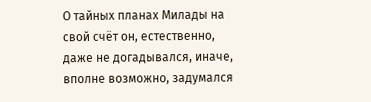О тайных планах Милады на свой счёт он, естественно, даже не догадывался, иначе, вполне возможно, задумался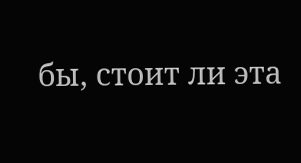бы, стоит ли эта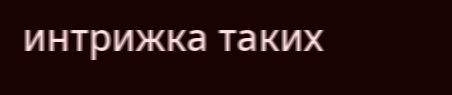интрижка таких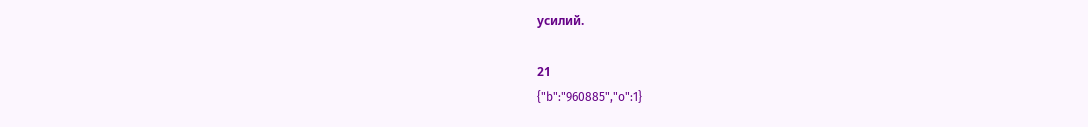усилий.

21
{"b":"960885","o":1}